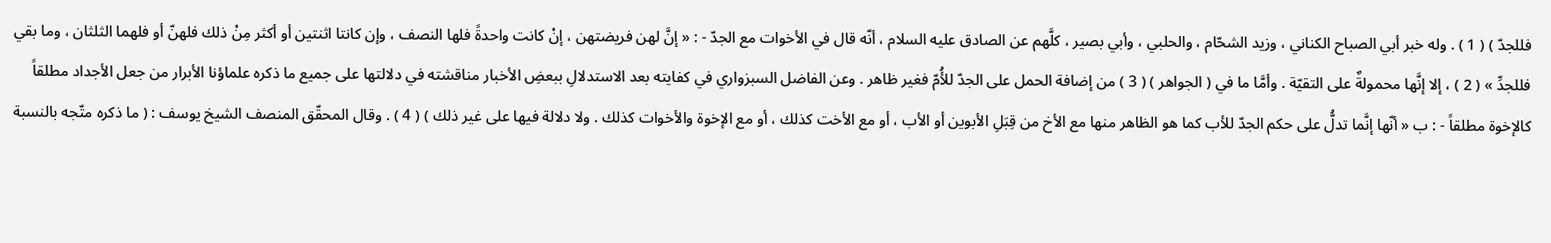فللجدّ ) ( 1 ) . وله خبر أبي الصباح الكناني ، وزيد الشحّام ، والحلبي ، وأبي بصير ، كلَّهم عن الصادق عليه السلام ، أنّه قال في الأخوات مع الجدّ - : « إنَّ لهن فريضتهن ، إنْ كانت واحدةً فلها النصف ، وإن كانتا اثنتين أو أكثر مِنْ ذلك فلهنّ أو فلهما الثلثان ، وما بقي فللجدِّ » ( 2 ) ، إلا إنَّها محمولةٌ على التقيّة . وأمَّا ما في ( الجواهر ) ( 3 ) من إضافة الحمل على الجدّ للأُمّ فغير ظاهر . وعن الفاضل السبزواري في كفايته بعد الاستدلالِ ببعضِ الأخبار مناقشته في دلالتها على جميع ما ذكره علماؤنا الأبرار من جعل الأجداد مطلقاً كالإخوة مطلقاً - : ب « أنّها إنَّما تدلُّ على حكم الجدّ للأب كما هو الظاهر منها مع الأخ من قِبَلِ الأبوين أو الأب ، أو مع الأخت كذلك ، أو مع الإخوة والأخوات كذلك . ولا دلالة فيها على غير ذلك ) ( 4 ) . وقال المحقّق المنصف الشيخ يوسف : ( ما ذكره متّجه بالنسبة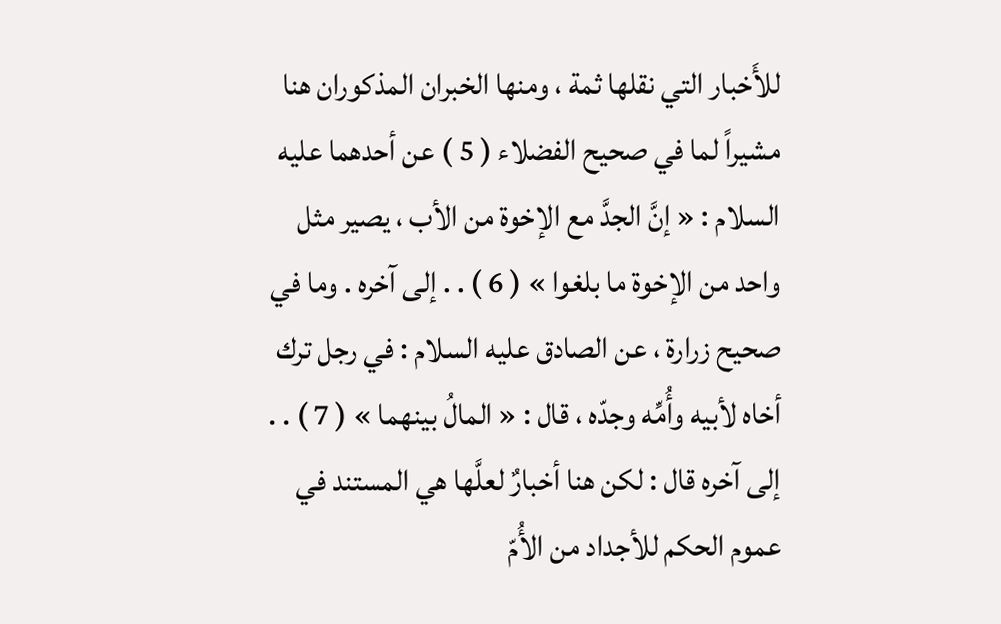للأَخبار التي نقلها ثمة ، ومنها الخبران المذكوران هنا مشيراً لما في صحيح الفضلاء ( 5 ) عن أحدهما عليه السلام : « إنَّ الجدَّ مع الإخوة من الأب ، يصير مثل واحد من الإخوة ما بلغوا » ( 6 ) . . إلى آخره . وما في صحيح زرارة ، عن الصادق عليه السلام : في رجل ترك أخاه لأبيه وأُمِّه وجدّه ، قال : « المالُ بينهما » ( 7 ) . . إلى آخره قال : لكن هنا أخبارٌ لعلَّها هي المستند في عموم الحكم للأجداد من الأُمّ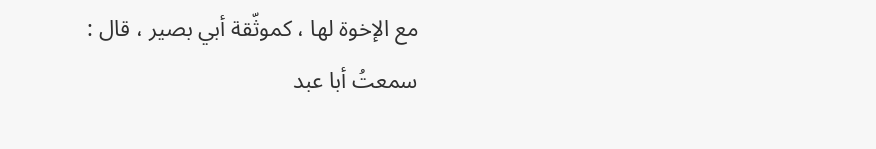مع الإخوة لها ، كموثّقة أبي بصير ، قال : سمعتُ أبا عبد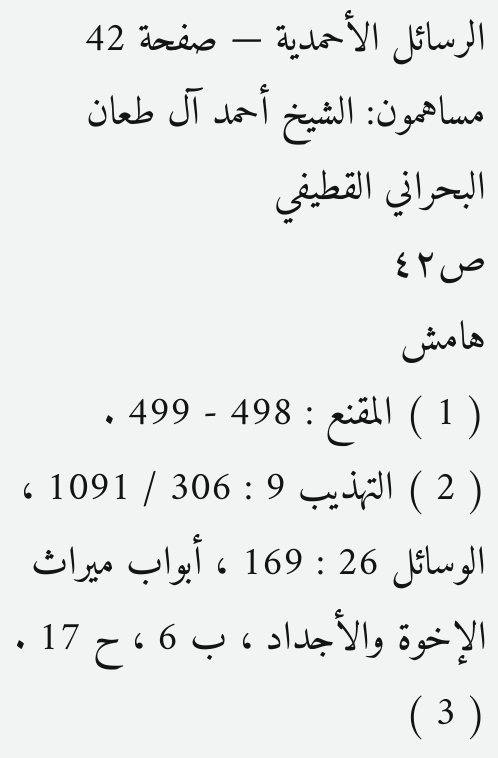الرسائل الأحمدية — صفحة 42
مساهمون: الشيخ أحمد آل طعان البحراني القطيفي
ص٤٢
هامش
( 1 ) المقنع : 498 - 499 .
( 2 ) التهذيب 9 : 306 / 1091 ، الوسائل 26 : 169 ، أبواب ميراث الإخوة والأجداد ، ب 6 ، ح 17 .
( 3 )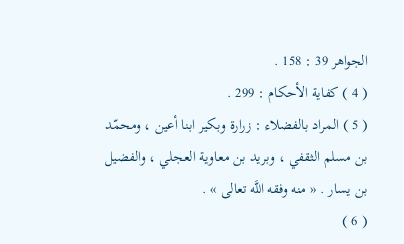الجواهر 39 : 158 .
( 4 ) كفاية الأحكام : 299 .
( 5 ) المراد بالفضلاء : زرارة وبكير ابنا أعين ، ومحمّد بن مسلم الثقفي ، وبريد بن معاوية العجلي ، والفضيل بن يسار . « منه وفقه اللَّه تعالى » .
( 6 )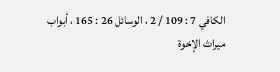الكافي 7 : 109 / 2 ، الوسائل 26 : 165 ، أبواب ميراث الإخوة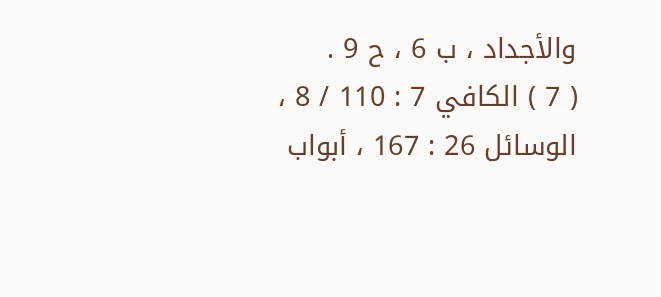والأجداد ، ب 6 ، ح 9 .
( 7 ) الكافي 7 : 110 / 8 ، الوسائل 26 : 167 ، أبواب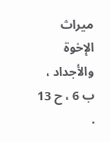ميراث الإخوة والأجداد ، ب 6 ، ح 13 .